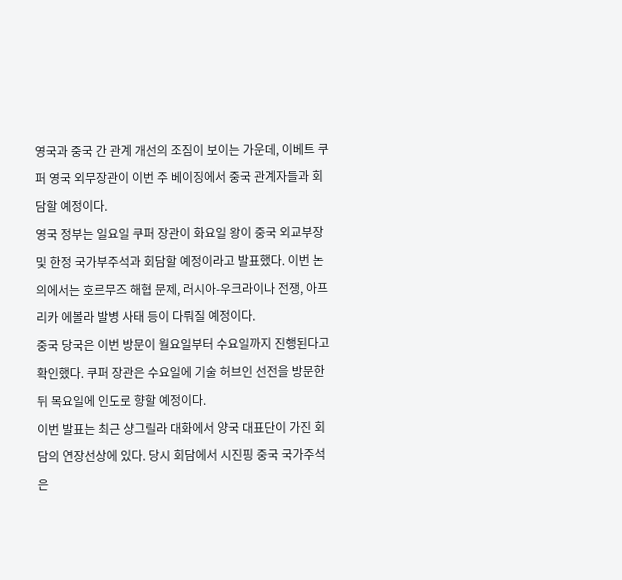영국과 중국 간 관계 개선의 조짐이 보이는 가운데, 이베트 쿠퍼 영국 외무장관이 이번 주 베이징에서 중국 관계자들과 회담할 예정이다.
영국 정부는 일요일 쿠퍼 장관이 화요일 왕이 중국 외교부장 및 한정 국가부주석과 회담할 예정이라고 발표했다. 이번 논의에서는 호르무즈 해협 문제, 러시아-우크라이나 전쟁, 아프리카 에볼라 발병 사태 등이 다뤄질 예정이다.
중국 당국은 이번 방문이 월요일부터 수요일까지 진행된다고 확인했다. 쿠퍼 장관은 수요일에 기술 허브인 선전을 방문한 뒤 목요일에 인도로 향할 예정이다.
이번 발표는 최근 샹그릴라 대화에서 양국 대표단이 가진 회담의 연장선상에 있다. 당시 회담에서 시진핑 중국 국가주석은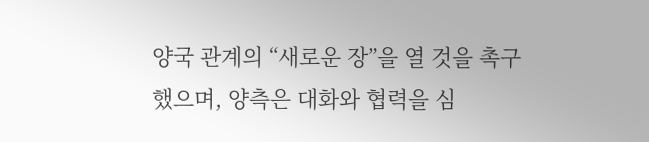양국 관계의 “새로운 장”을 열 것을 촉구했으며, 양측은 대화와 협력을 심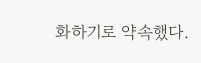화하기로 약속했다.